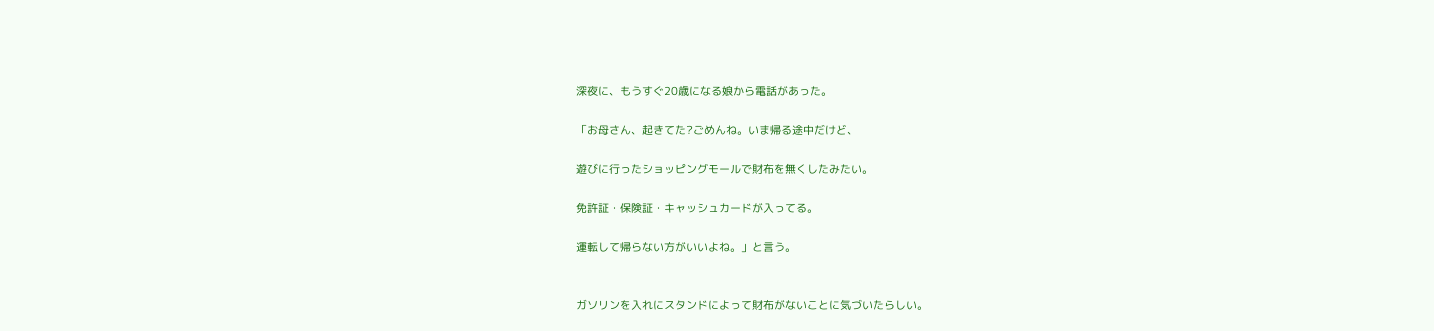深夜に、もうすぐ20歳になる娘から電話があった。

「お母さん、起きてた?ごめんね。いま帰る途中だけど、

遊びに行ったショッピングモールで財布を無くしたみたい。

免許証・保険証・キャッシュカードが入ってる。

運転して帰らない方がいいよね。」と言う。


ガソリンを入れにスタンドによって財布がないことに気づいたらしい。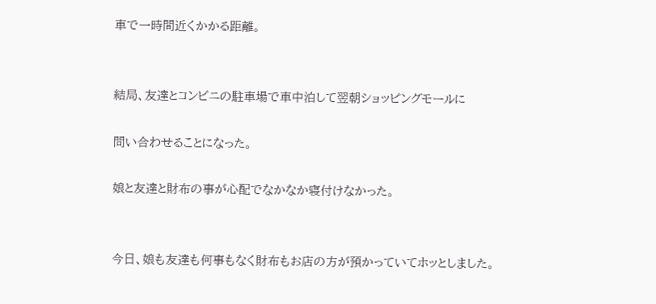車で一時間近くかかる距離。


結局、友達とコンビニの駐車場で車中泊して翌朝ショッピングモールに

問い合わせることになった。

娘と友達と財布の事が心配でなかなか寝付けなかった。


今日、娘も友達も何事もなく財布もお店の方が預かっていてホッとしました。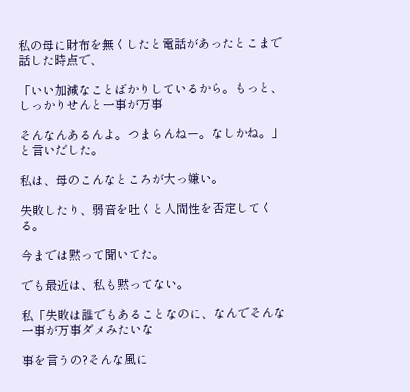私の母に財布を無くしたと電話があったとこまで話した時点で、

「いい加減なことばかりしているから。もっと、しっかりせんと一事が万事

そんなんあるんよ。つまらんねー。なしかね。」と言いだした。

私は、母のこんなところが大っ嫌い。

失敗したり、弱音を吐くと人間性を否定してくる。

今までは黙って聞いてた。

でも最近は、私も黙ってない。

私「失敗は誰でもあることなのに、なんでそんな一事が万事ダメみたいな

事を言うの?そんな風に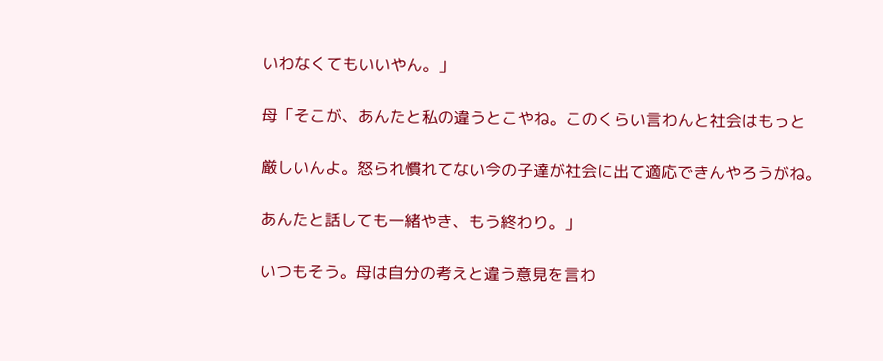いわなくてもいいやん。」

母「そこが、あんたと私の違うとこやね。このくらい言わんと社会はもっと

厳しいんよ。怒られ慣れてない今の子達が社会に出て適応できんやろうがね。

あんたと話しても一緒やき、もう終わり。」

いつもそう。母は自分の考えと違う意見を言わ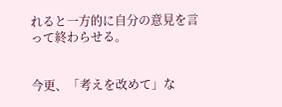れると一方的に自分の意見を言って終わらせる。


今更、「考えを改めて」な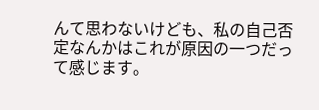んて思わないけども、私の自己否定なんかはこれが原因の一つだって感じます。